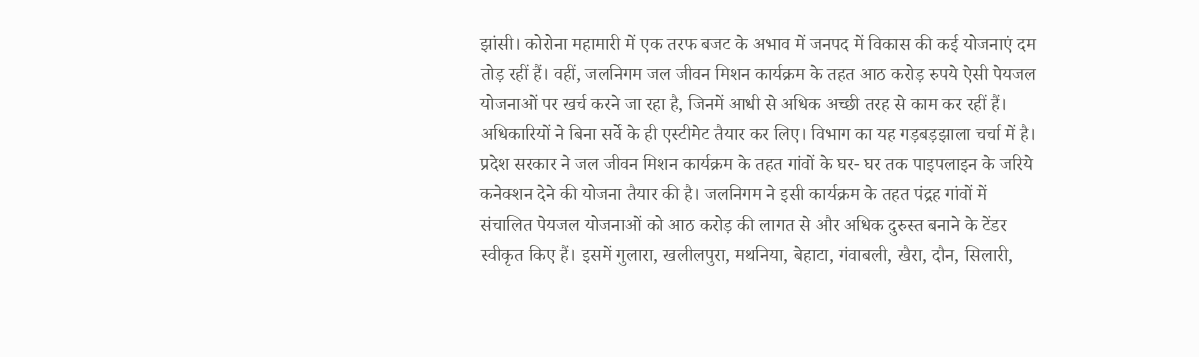झांसी। कोरोना महामारी में एक तरफ बजट के अभाव में जनपद में विकास की कई योजनाएं दम तोड़ रहीं हैं। वहीं, जलनिगम जल जीवन मिशन कार्यक्रम के तहत आठ करोड़ रुपये ऐसी पेयजल योजनाओं पर खर्च करने जा रहा है, जिनमें आधी से अधिक अच्छी तरह से काम कर रहीं हैं। अधिकारियों ने बिना सर्वे के ही एस्टीमेट तैयार कर लिए। विभाग का यह गड़बड़झाला चर्चा में है।
प्रदेश सरकार ने जल जीवन मिशन कार्यक्रम के तहत गांवों के घर- घर तक पाइपलाइन के जरिये कनेक्शन देने की योजना तैयार की है। जलनिगम ने इसी कार्यक्रम के तहत पंद्रह गांवों में संचालित पेयजल योजनाओं को आठ करोड़ की लागत से और अधिक दुरुस्त बनाने के टेंडर स्वीकृत किए हैं। इसमें गुलारा, खलीलपुरा, मथनिया, बेहाटा, गंवाबली, खैरा, दौन, सिलारी,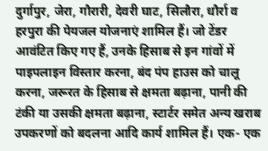दुर्गापुर, जेरा, गौरारी, देवरी घाट, सिलौरा, धौर्रा व हरपुरा की पेयजल योजनाएं शामिल हैं। जो टेंडर आवंटित किए गए हैं, उनके हिसाब से इन गांवों में पाइपलाइन विस्तार करना, बंद पंप हाउस को चालू करना, जरूरत के हिसाब से क्षमता बढ़ाना, पानी की टंकी या उसकी क्षमता बढ़ाना, स्टार्टर समेत अन्य खराब उपकरणों को बदलना आदि कार्य शामिल हैं। एक- एक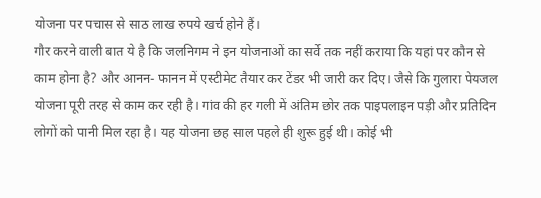योजना पर पचास से साठ लाख रुपये खर्च होने हैं।
गौर करने वाली बात ये है कि जलनिगम ने इन योजनाओं का सर्वे तक नहीं कराया कि यहां पर कौन से काम होना है? और आनन- फानन में एस्टीमेट तैयार कर टेंडर भी जारी कर दिए। जैसे कि गुलारा पेयजल योजना पूरी तरह से काम कर रही है। गांव की हर गली में अंतिम छोर तक पाइपलाइन पड़ी और प्रतिदिन लोगों को पानी मिल रहा है। यह योजना छह साल पहले ही शुरू हुई थी। कोई भी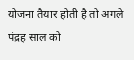योजना तैयार होती है तो अगले पंद्रह साल को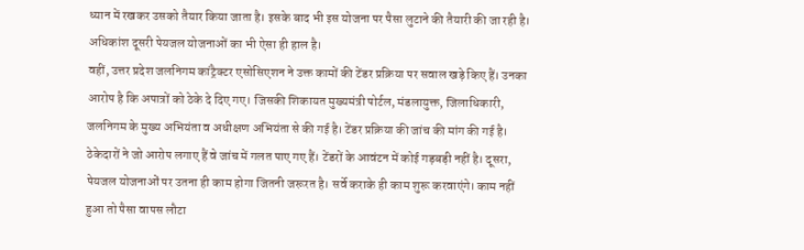ध्यान में रखकर उसको तैयार किया जाता है। इसके बाद भी इस योजना पर पैसा लुटाने की तैयारी की जा रही है। अधिकांश दूसरी पेयजल योजनाओं का भी ऐसा ही हाल है।
वहीं, उत्तर प्रदेश जलनिगम कांट्रैक्टर एसोसिएशन ने उक्त कामों की टेंडर प्रक्रिया पर सवाल खड़े किए हैं। उनका आरोप है कि अपात्रों को ठेके दे दिए गए। जिसकी शिकायत मुख्यमंत्री पोर्टल, मंडलायुक्त, जिलाधिकारी, जलनिगम के मुख्य अभियंता व अधीक्षण अभियंता से की गई है। टेंडर प्रक्रिया की जांच की मांग की गई है।
ठेकेदारों ने जो आरोप लगाए हैं वे जांच में गलत पाए गए हैं। टेंडरों के आवंटन में कोई गड़बड़ी नहीं है। दूसरा, पेयजल योजनाओं पर उतना ही काम होगा जितनी जरूरत है। सर्वे कराके ही काम शुरू करवाएंगे। काम नहीं हुआ तो पैसा वापस लौटा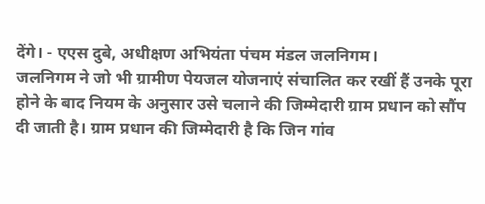देंगे। - एएस दुबे, अधीक्षण अभियंता पंचम मंडल जलनिगम।
जलनिगम ने जो भी ग्रामीण पेयजल योजनाएं संचालित कर रखीं हैं उनके पूरा होने के बाद नियम के अनुसार उसे चलाने की जिम्मेदारी ग्राम प्रधान को सौंप दी जाती है। ग्राम प्रधान की जिम्मेदारी है कि जिन गांव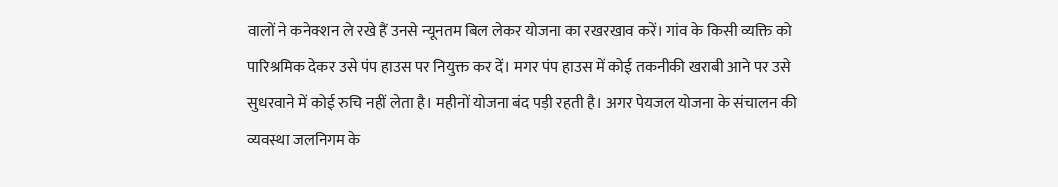वालों ने कनेक्शन ले रखे हैं उनसे न्यूनतम बिल लेकर योजना का रखरखाव करें। गांव के किसी व्यक्ति को पारिश्रमिक देकर उसे पंप हाउस पर नियुक्त कर दें। मगर पंप हाउस में कोई तकनीकी खराबी आने पर उसे सुधरवाने में कोई रुचि नहीं लेता है। महीनों योजना बंद पड़ी रहती है। अगर पेयजल योजना के संचालन की व्यवस्था जलनिगम के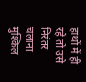हाथों में ही रहे तो उसे निरंतर चलाना मुश्किल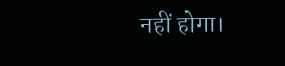नहीं होगा।